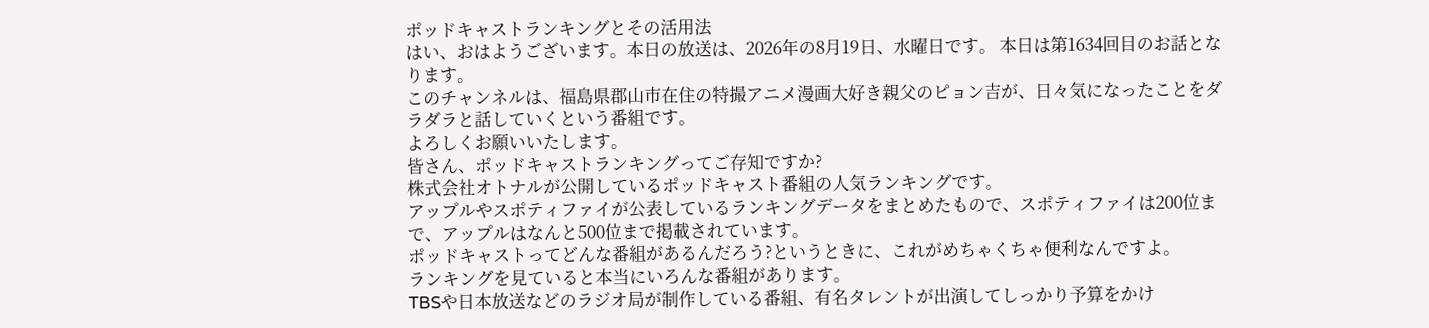ポッドキャストランキングとその活用法
はい、おはようございます。本日の放送は、2026年の8月19日、水曜日です。 本日は第1634回目のお話となります。
このチャンネルは、福島県郡山市在住の特撮アニメ漫画大好き親父のピョン吉が、日々気になったことをダラダラと話していくという番組です。
よろしくお願いいたします。
皆さん、ポッドキャストランキングってご存知ですか?
株式会社オトナルが公開しているポッドキャスト番組の人気ランキングです。
アップルやスポティファイが公表しているランキングデータをまとめたもので、スポティファイは200位まで、アップルはなんと500位まで掲載されています。
ポッドキャストってどんな番組があるんだろう?というときに、これがめちゃくちゃ便利なんですよ。
ランキングを見ていると本当にいろんな番組があります。
TBSや日本放送などのラジオ局が制作している番組、有名タレントが出演してしっかり予算をかけ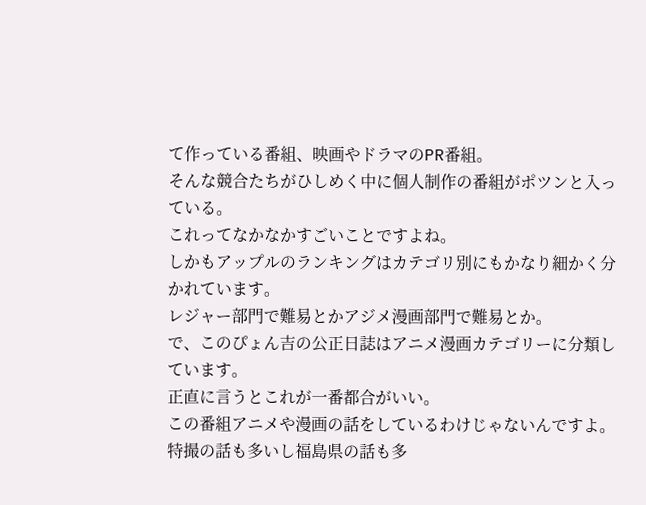て作っている番組、映画やドラマのPR番組。
そんな競合たちがひしめく中に個人制作の番組がポツンと入っている。
これってなかなかすごいことですよね。
しかもアップルのランキングはカテゴリ別にもかなり細かく分かれています。
レジャー部門で難易とかアジメ漫画部門で難易とか。
で、このぴょん吉の公正日誌はアニメ漫画カテゴリーに分類しています。
正直に言うとこれが一番都合がいい。
この番組アニメや漫画の話をしているわけじゃないんですよ。
特撮の話も多いし福島県の話も多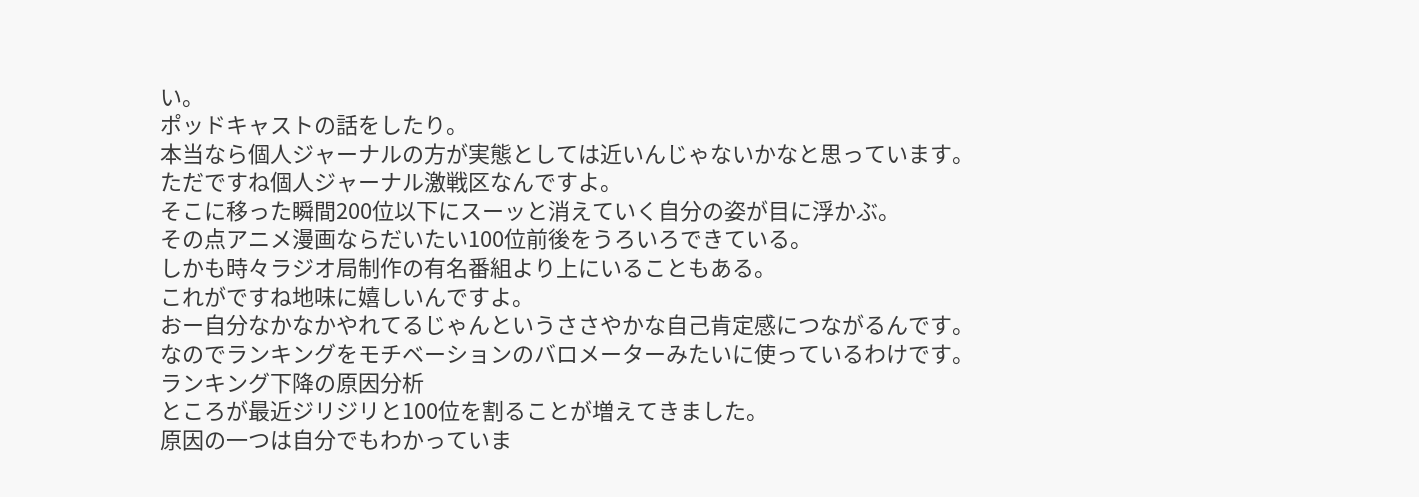い。
ポッドキャストの話をしたり。
本当なら個人ジャーナルの方が実態としては近いんじゃないかなと思っています。
ただですね個人ジャーナル激戦区なんですよ。
そこに移った瞬間200位以下にスーッと消えていく自分の姿が目に浮かぶ。
その点アニメ漫画ならだいたい100位前後をうろいろできている。
しかも時々ラジオ局制作の有名番組より上にいることもある。
これがですね地味に嬉しいんですよ。
おー自分なかなかやれてるじゃんというささやかな自己肯定感につながるんです。
なのでランキングをモチベーションのバロメーターみたいに使っているわけです。
ランキング下降の原因分析
ところが最近ジリジリと100位を割ることが増えてきました。
原因の一つは自分でもわかっていま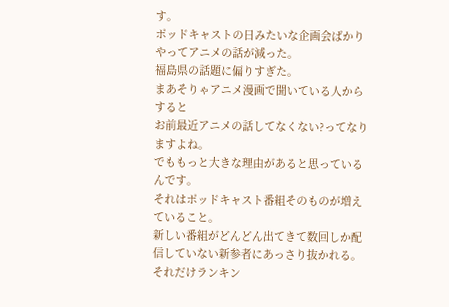す。
ポッドキャストの日みたいな企画会ばかりやってアニメの話が減った。
福島県の話題に偏りすぎた。
まあそりゃアニメ漫画で聞いている人からすると
お前最近アニメの話してなくない?ってなりますよね。
でももっと大きな理由があると思っているんです。
それはポッドキャスト番組そのものが増えていること。
新しい番組がどんどん出てきて数回しか配信していない新参者にあっさり抜かれる。
それだけランキン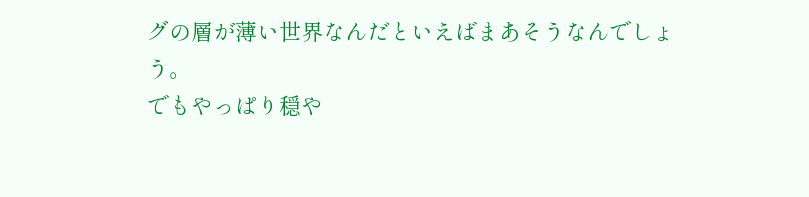グの層が薄い世界なんだといえばまあそうなんでしょう。
でもやっぱり穏や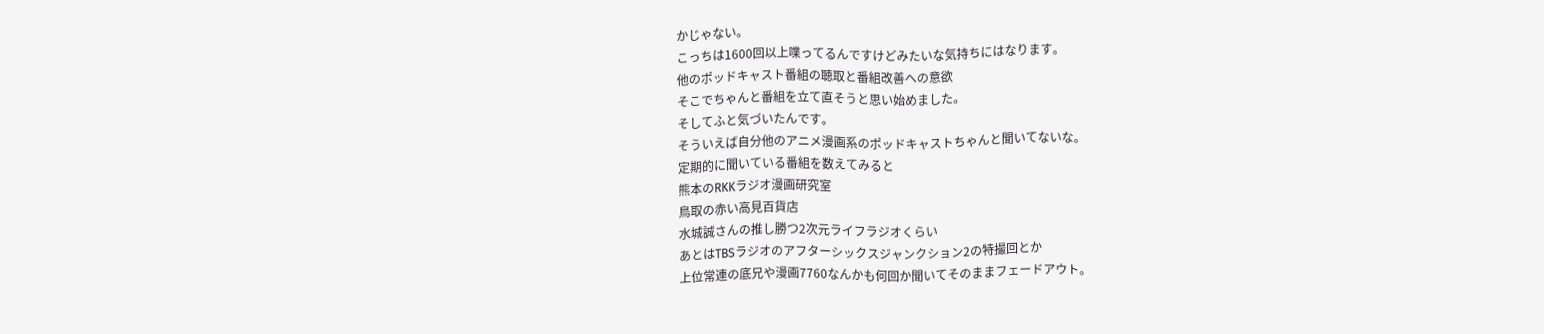かじゃない。
こっちは1600回以上喋ってるんですけどみたいな気持ちにはなります。
他のポッドキャスト番組の聴取と番組改善への意欲
そこでちゃんと番組を立て直そうと思い始めました。
そしてふと気づいたんです。
そういえば自分他のアニメ漫画系のポッドキャストちゃんと聞いてないな。
定期的に聞いている番組を数えてみると
熊本のRKKラジオ漫画研究室
鳥取の赤い高見百貨店
水城誠さんの推し勝つ2次元ライフラジオくらい
あとはTBSラジオのアフターシックスジャンクション2の特撮回とか
上位常連の底兄や漫画7760なんかも何回か聞いてそのままフェードアウト。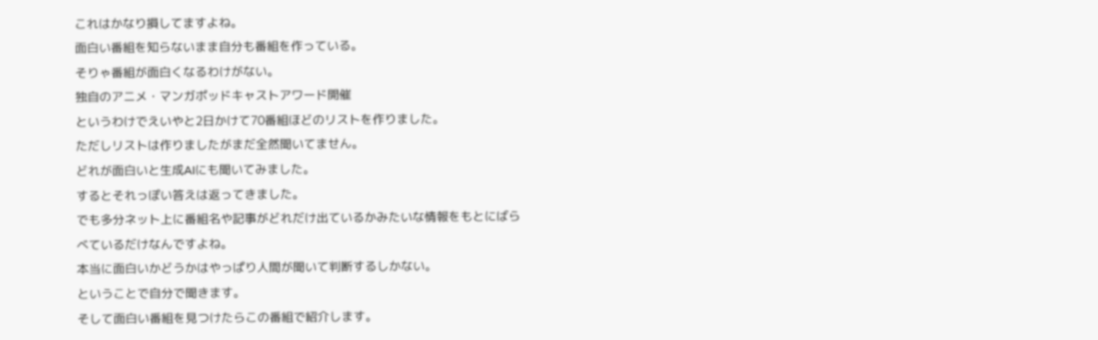これはかなり損してますよね。
面白い番組を知らないまま自分も番組を作っている。
そりゃ番組が面白くなるわけがない。
独自のアニメ・マンガポッドキャストアワード開催
というわけでえいやと2日かけて70番組ほどのリストを作りました。
ただしリストは作りましたがまだ全然聞いてません。
どれが面白いと生成AIにも聞いてみました。
するとそれっぽい答えは返ってきました。
でも多分ネット上に番組名や記事がどれだけ出ているかみたいな情報をもとにばらべているだけなんですよね。
本当に面白いかどうかはやっぱり人間が聞いて判断するしかない。
ということで自分で聞きます。
そして面白い番組を見つけたらこの番組で紹介します。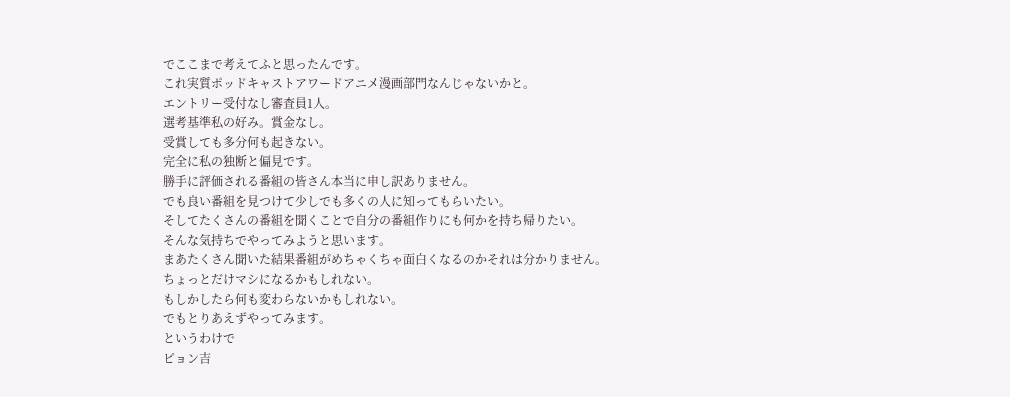でここまで考えてふと思ったんです。
これ実質ポッドキャストアワードアニメ漫画部門なんじゃないかと。
エントリー受付なし審査員1人。
選考基準私の好み。賞金なし。
受賞しても多分何も起きない。
完全に私の独断と偏見です。
勝手に評価される番組の皆さん本当に申し訳ありません。
でも良い番組を見つけて少しでも多くの人に知ってもらいたい。
そしてたくさんの番組を聞くことで自分の番組作りにも何かを持ち帰りたい。
そんな気持ちでやってみようと思います。
まあたくさん聞いた結果番組がめちゃくちゃ面白くなるのかそれは分かりません。
ちょっとだけマシになるかもしれない。
もしかしたら何も変わらないかもしれない。
でもとりあえずやってみます。
というわけで
ピョン吉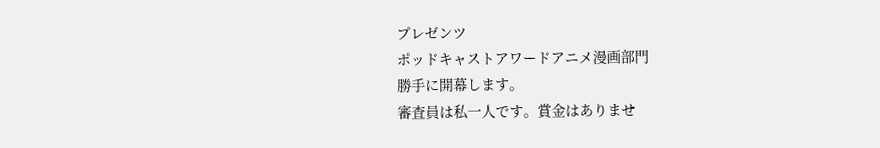プレゼンツ
ポッドキャストアワードアニメ漫画部門
勝手に開幕します。
審査員は私一人です。賞金はありませ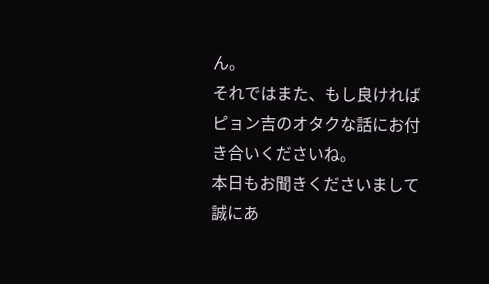ん。
それではまた、もし良ければピョン吉のオタクな話にお付き合いくださいね。
本日もお聞きくださいまして誠にあ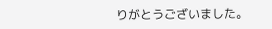りがとうございました。